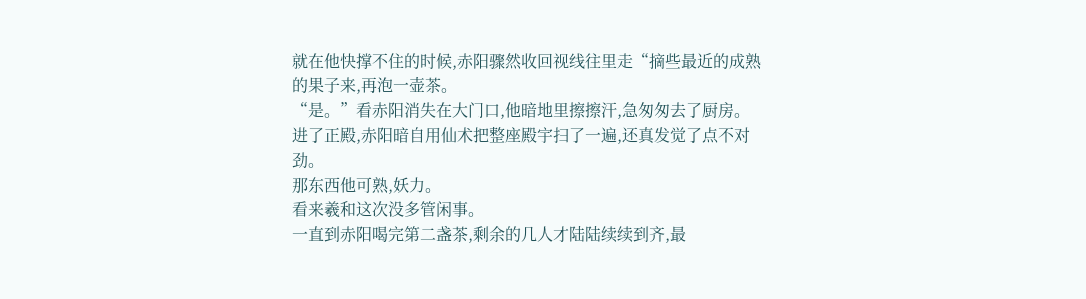就在他快撑不住的时候,赤阳骤然收回视线往里走“摘些最近的成熟的果子来,再泡一壶茶。
“是。”看赤阳消失在大门口,他暗地里擦擦汗,急匆匆去了厨房。
进了正殿,赤阳暗自用仙术把整座殿宇扫了一遍,还真发觉了点不对劲。
那东西他可熟,妖力。
看来羲和这次没多管闲事。
一直到赤阳喝完第二盏茶,剩余的几人才陆陆续续到齐,最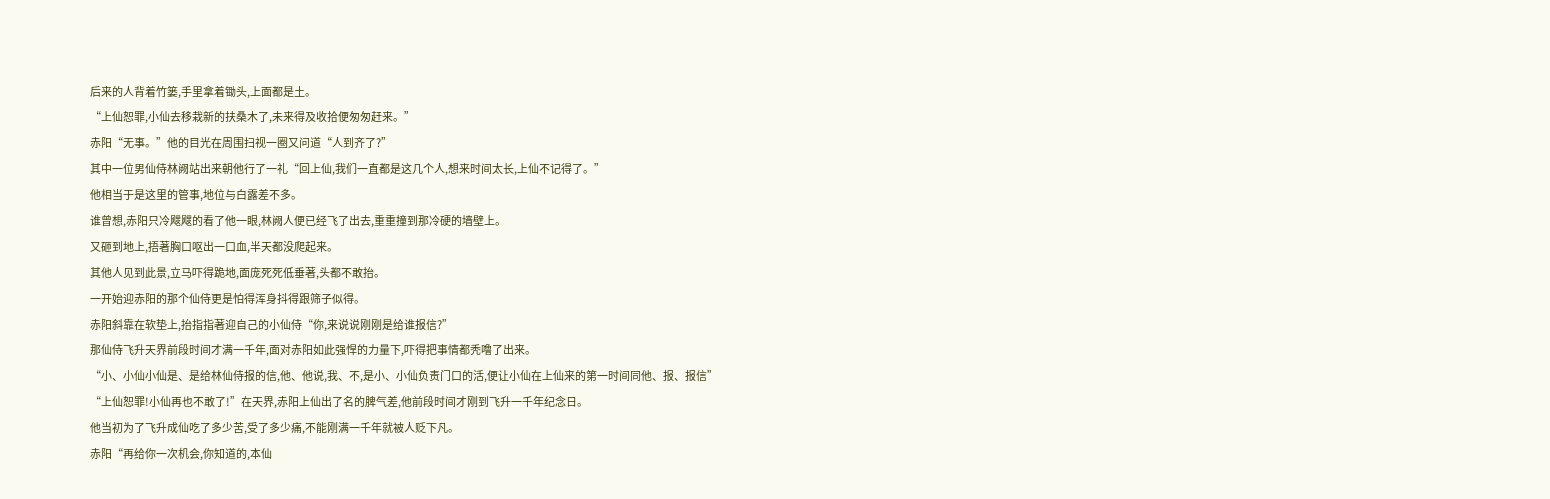后来的人背着竹篓,手里拿着锄头,上面都是土。
“上仙恕罪,小仙去移栽新的扶桑木了,未来得及收拾便匆匆赶来。”
赤阳“无事。”他的目光在周围扫视一圈又问道“人到齐了?”
其中一位男仙侍林阙站出来朝他行了一礼“回上仙,我们一直都是这几个人,想来时间太长,上仙不记得了。”
他相当于是这里的管事,地位与白露差不多。
谁曾想,赤阳只冷飕飕的看了他一眼,林阙人便已经飞了出去,重重撞到那冷硬的墙壁上。
又砸到地上,捂著胸口呕出一口血,半天都没爬起来。
其他人见到此景,立马吓得跪地,面庞死死低垂著,头都不敢抬。
一开始迎赤阳的那个仙侍更是怕得浑身抖得跟筛子似得。
赤阳斜靠在软垫上,抬指指著迎自己的小仙侍“你,来说说刚刚是给谁报信?”
那仙侍飞升天界前段时间才满一千年,面对赤阳如此强悍的力量下,吓得把事情都秃噜了出来。
“小、小仙小仙是、是给林仙侍报的信,他、他说,我、不,是小、小仙负责门口的活,便让小仙在上仙来的第一时间同他、报、报信”
“上仙恕罪!小仙再也不敢了!”在天界,赤阳上仙出了名的脾气差,他前段时间才刚到飞升一千年纪念日。
他当初为了飞升成仙吃了多少苦,受了多少痛,不能刚满一千年就被人贬下凡。
赤阳“再给你一次机会,你知道的,本仙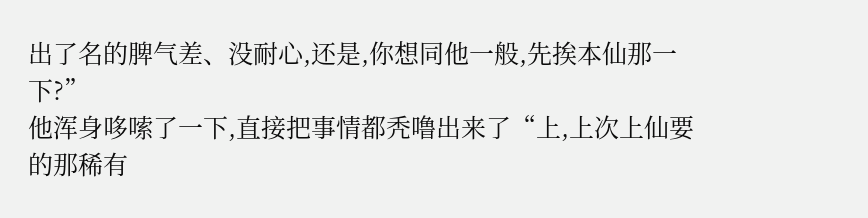出了名的脾气差、没耐心,还是,你想同他一般,先挨本仙那一下?”
他浑身哆嗦了一下,直接把事情都秃噜出来了“上,上次上仙要的那稀有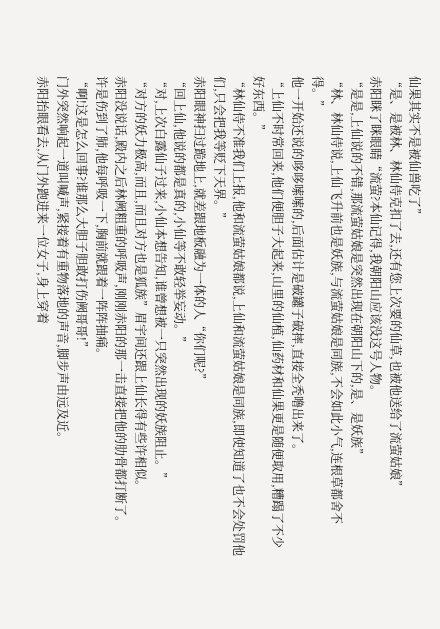仙果其实不是被仙兽吃了”
“是、是被林、林仙侍克扣了去,还有您上次要的仙草,也被他送给了流萤姑娘”
赤阳眯了眯眼睛“流萤?本仙记得,我朝阳山应该没这号人物。
“是是,上仙说的不错,那流萤姑娘是突然出现在朝阳山下的,是、是妖族”
“林、林仙侍说,上仙飞升前也是妖族,与流萤姑娘是同族,不会如此小气,连根草都舍不得。”
他一开始还说的哆哆嗦嗦的,后面估计是破罐子破摔,直接全秃噜出来了。
“上仙不时常回来,他们便胆子大起来,山里的仙植,仙药材和仙果更是随便取用,糟蹋了不少好东西。”
“林仙侍不准我们上报,他和流萤姑娘都说,上仙和流萤姑娘是同族,即使知道了也不会处罚他们,只会把我等贬下天界。”
赤阳眼神扫过跪地上,就差跟地板融为一体的人“你们呢?”
“回上仙,他说的都是真的,小仙等不敢轻举妄动。”
“对,上次白露仙子过来,小仙本想告知,谁曾想被一只突然出现的妖族阻止。”
“对方的妖力极高,而且,而且对方也是狐族”眉宇间还跟上仙长得有些许相似。
赤阳没说话,殿内之后林阙粗重的呼吸声,刚刚赤阳的那一击直接把他的肋骨都打断了。
许是伤到了肺,他每呼吸一下,胸前就跟着一阵阵抽痛。
“啊!这是怎么回事?谁那么大胆子胆敢打伤阙哥哥!”
门外突然响起一道叫喊声,紧接着有重物落地的声音,脚步声由远及近。
赤阳抬眼看去,从门外跑进来一位女子,身上穿着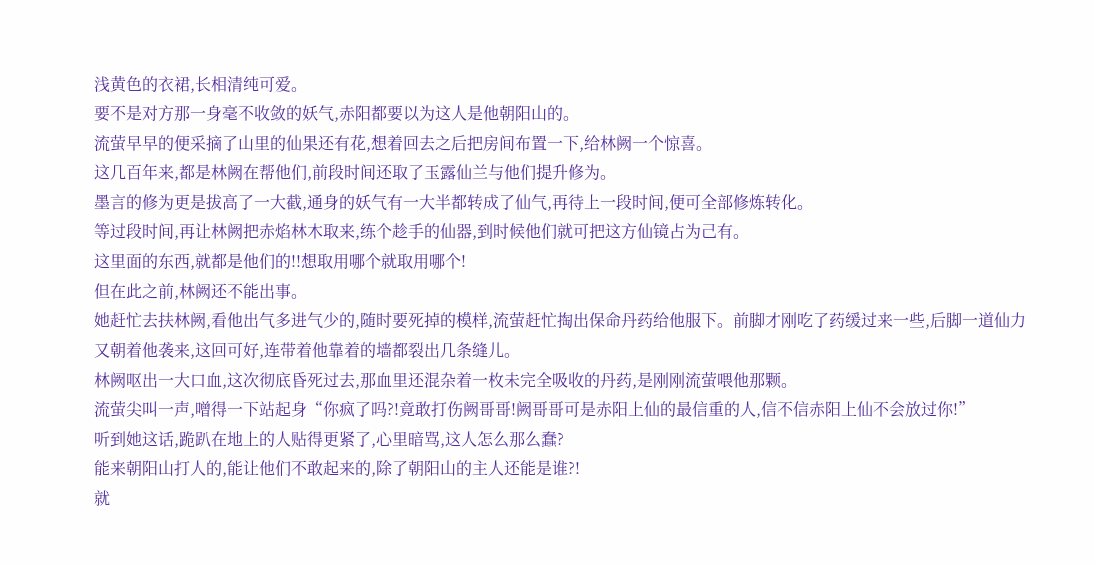浅黄色的衣裙,长相清纯可爱。
要不是对方那一身毫不收敛的妖气,赤阳都要以为这人是他朝阳山的。
流萤早早的便采摘了山里的仙果还有花,想着回去之后把房间布置一下,给林阙一个惊喜。
这几百年来,都是林阙在帮他们,前段时间还取了玉露仙兰与他们提升修为。
墨言的修为更是拔高了一大截,通身的妖气有一大半都转成了仙气,再待上一段时间,便可全部修炼转化。
等过段时间,再让林阙把赤焰林木取来,练个趁手的仙器,到时候他们就可把这方仙镜占为己有。
这里面的东西,就都是他们的!!想取用哪个就取用哪个!
但在此之前,林阙还不能出事。
她赶忙去扶林阙,看他出气多进气少的,随时要死掉的模样,流萤赶忙掏出保命丹药给他服下。前脚才刚吃了药缓过来一些,后脚一道仙力又朝着他袭来,这回可好,连带着他靠着的墙都裂出几条缝儿。
林阙呕出一大口血,这次彻底昏死过去,那血里还混杂着一枚未完全吸收的丹药,是刚刚流萤喂他那颗。
流萤尖叫一声,噌得一下站起身“你疯了吗?!竟敢打伤阙哥哥!阙哥哥可是赤阳上仙的最信重的人,信不信赤阳上仙不会放过你!”
听到她这话,跪趴在地上的人贴得更紧了,心里暗骂,这人怎么那么蠢?
能来朝阳山打人的,能让他们不敢起来的,除了朝阳山的主人还能是谁?!
就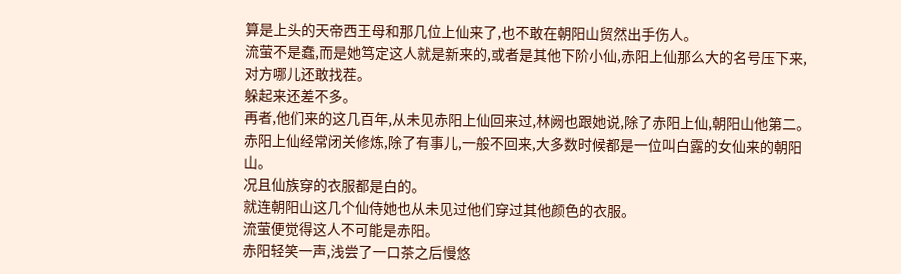算是上头的天帝西王母和那几位上仙来了,也不敢在朝阳山贸然出手伤人。
流萤不是蠢,而是她笃定这人就是新来的,或者是其他下阶小仙,赤阳上仙那么大的名号压下来,对方哪儿还敢找茬。
躲起来还差不多。
再者,他们来的这几百年,从未见赤阳上仙回来过,林阙也跟她说,除了赤阳上仙,朝阳山他第二。
赤阳上仙经常闭关修炼,除了有事儿,一般不回来,大多数时候都是一位叫白露的女仙来的朝阳山。
况且仙族穿的衣服都是白的。
就连朝阳山这几个仙侍她也从未见过他们穿过其他颜色的衣服。
流萤便觉得这人不可能是赤阳。
赤阳轻笑一声,浅尝了一口茶之后慢悠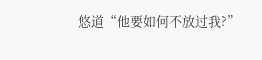悠道“他要如何不放过我?”